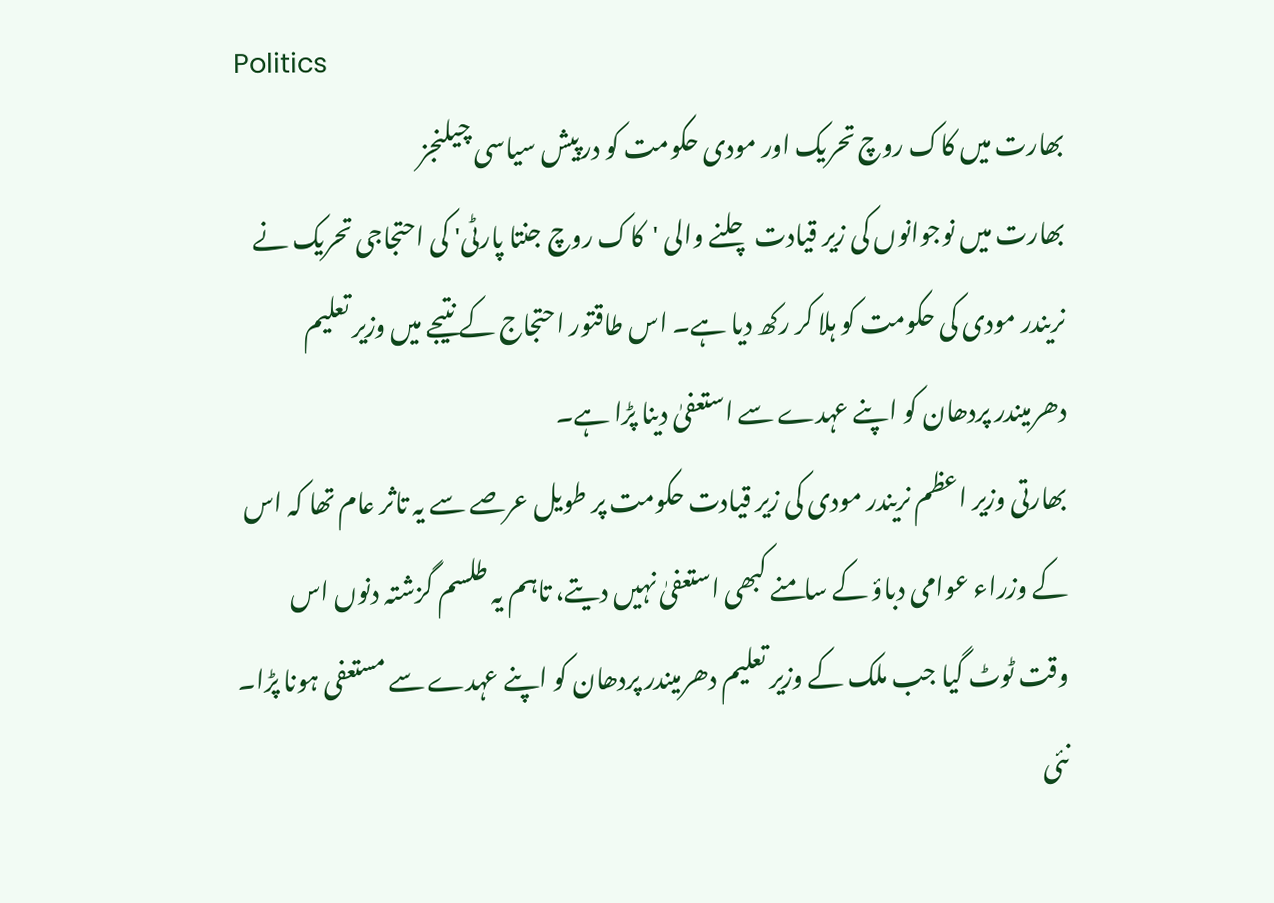Politics
بھارت میں کاک روچ تحریک اور مودی حکومت کو درپیش سیاسی چیلنجز
بھارت میں نوجوانوں کی زیر قیادت چلنے والی 'کاک روچ جنتا پارٹی' کی احتجاجی تحریک نے نریندر مودی کی حکومت کو ہلا کر رکھ دیا ہے۔ اس طاقتور احتجاج کے نتیجے میں وزیر تعلیم دھرمیندر پردھان کو اپنے عہدے سے استعفیٰ دینا پڑا ہے۔
بھارتی وزیر اعظم نریندر مودی کی زیر قیادت حکومت پر طویل عرصے سے یہ تاثر عام تھا کہ اس کے وزراء عوامی دباؤ کے سامنے کبھی استعفیٰ نہیں دیتے، تاہم یہ طلسم گزشتہ دنوں اس وقت ٹوٹ گیا جب ملک کے وزیر تعلیم دھرمیندر پردھان کو اپنے عہدے سے مستعفی ہونا پڑا۔ نئی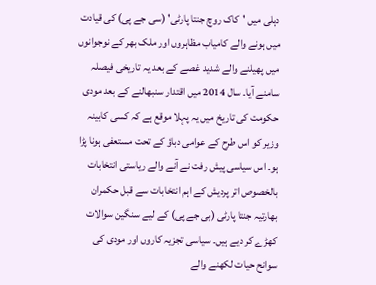دہلی میں 'کاک روچ جنتا پارٹی' (سی جے پی) کی قیادت میں ہونے والے کامیاب مظاہروں اور ملک بھر کے نوجوانوں میں پھیلنے والے شدید غصے کے بعد یہ تاریخی فیصلہ سامنے آیا۔ سال 2014 میں اقتدار سنبھالنے کے بعد مودی حکومت کی تاریخ میں یہ پہلا موقع ہے کہ کسی کابینہ وزیر کو اس طرح کے عوامی دباؤ کے تحت مستعفی ہونا پڑا ہو۔ اس سیاسی پیش رفت نے آنے والے ریاستی انتخابات بالخصوص اتر پردیش کے اہم انتخابات سے قبل حکمران بھارتیہ جنتا پارٹی (بی جے پی) کے لیے سنگین سوالات کھڑے کر دیے ہیں۔ سیاسی تجزیہ کاروں اور مودی کی سوانح حیات لکھنے والے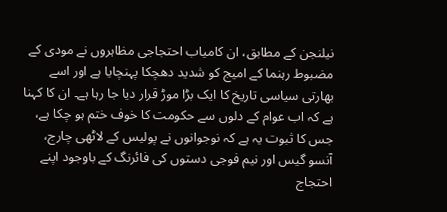نیلنجن کے مطابق، ان کامیاب احتجاجی مظاہروں نے مودی کے مضبوط رہنما کے امیج کو شدید دھچکا پہنچایا ہے اور اسے بھارتی سیاسی تاریخ کا ایک بڑا موڑ قرار دیا جا رہا ہے۔ ان کا کہنا ہے کہ اب عوام کے دلوں سے حکومت کا خوف ختم ہو چکا ہے، جس کا ثبوت یہ ہے کہ نوجوانوں نے پولیس کے لاٹھی چارج، آنسو گیس اور نیم فوجی دستوں کی فائرنگ کے باوجود اپنے احتجاج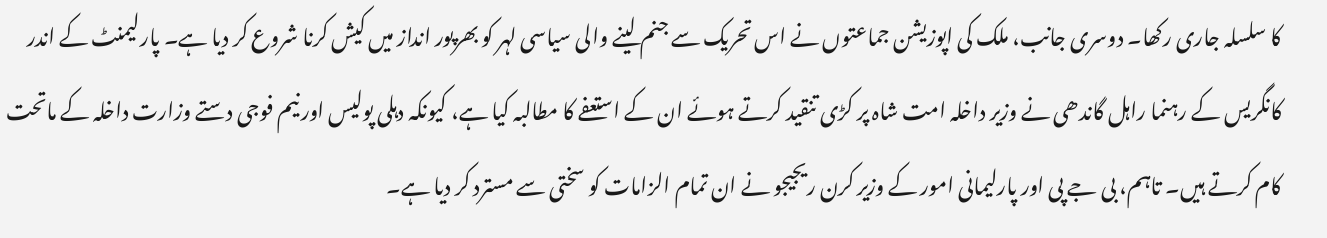کا سلسلہ جاری رکھا۔ دوسری جانب، ملک کی اپوزیشن جماعتوں نے اس تحریک سے جنم لینے والی سیاسی لہر کو بھرپور انداز میں کیش کرنا شروع کر دیا ہے۔ پارلیمنٹ کے اندر کانگریس کے رہنما راہل گاندھی نے وزیر داخلہ امت شاہ پر کڑی تنقید کرتے ہوئے ان کے استعفے کا مطالبہ کیا ہے، کیونکہ دہلی پولیس اور نیم فوجی دستے وزارت داخلہ کے ماتحت کام کرتے ہیں۔ تاہم، بی جے پی اور پارلیمانی امور کے وزیر کرن ریجیجو نے ان تمام الزامات کو سختی سے مسترد کر دیا ہے۔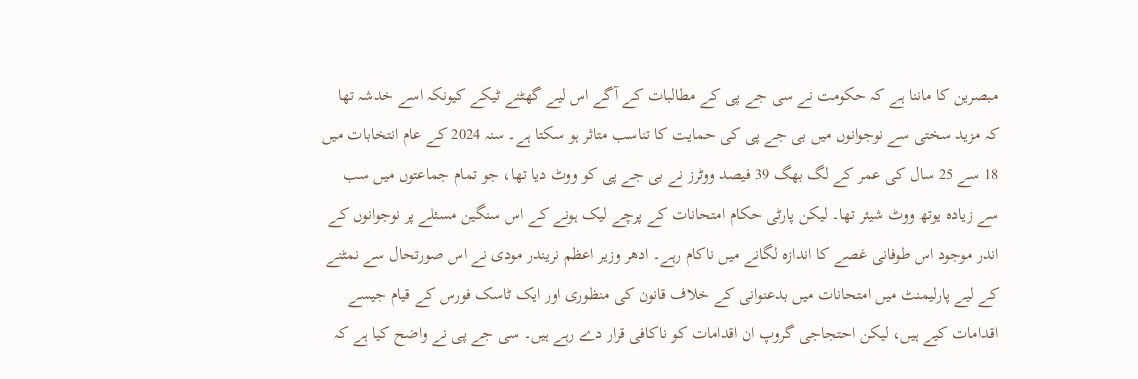مبصرین کا ماننا ہے کہ حکومت نے سی جے پی کے مطالبات کے آگے اس لیے گھٹنے ٹیکے کیونکہ اسے خدشہ تھا کہ مزید سختی سے نوجوانوں میں بی جے پی کی حمایت کا تناسب متاثر ہو سکتا ہے۔ سنہ 2024 کے عام انتخابات میں 18 سے 25 سال کی عمر کے لگ بھگ 39 فیصد ووٹرز نے بی جے پی کو ووٹ دیا تھا، جو تمام جماعتوں میں سب سے زیادہ یوتھ ووٹ شیئر تھا۔ لیکن پارٹی حکام امتحانات کے پرچے لیک ہونے کے اس سنگین مسئلے پر نوجوانوں کے اندر موجود اس طوفانی غصے کا اندازہ لگانے میں ناکام رہے۔ ادھر وزیر اعظم نریندر مودی نے اس صورتحال سے نمٹنے کے لیے پارلیمنٹ میں امتحانات میں بدعنوانی کے خلاف قانون کی منظوری اور ایک ٹاسک فورس کے قیام جیسے اقدامات کیے ہیں، لیکن احتجاجی گروپ ان اقدامات کو ناکافی قرار دے رہے ہیں۔ سی جے پی نے واضح کیا ہے کہ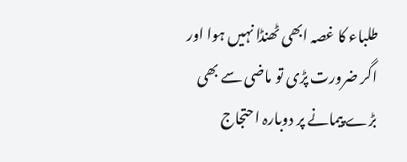طلباء کا غصہ ابھی ٹھنڈا نہیں ہوا اور اگر ضرورت پڑی تو ماضی سے بھی بڑے پیمانے پر دوبارہ احتجاج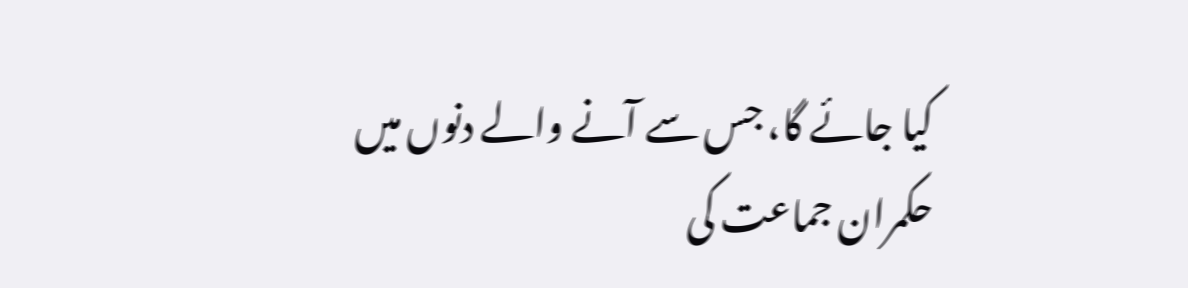کیا جائے گا، جس سے آنے والے دنوں میں حکمران جماعت کی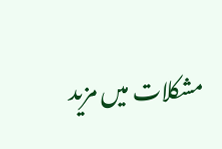مشکلات میں مزید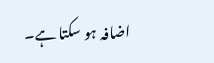اضافہ ہو سکتا ہے۔